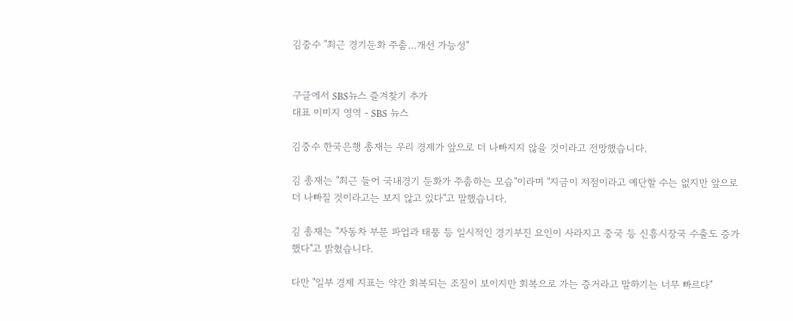김중수 "최근 경기둔화 주춤…개선 가능성"


구글에서 SBS뉴스 즐겨찾기 추가
대표 이미지 영역 - SBS 뉴스

김중수 한국은행 총재는 우리 경제가 앞으로 더 나빠지지 않을 것이라고 전망했습니다.

김 총재는 "최근 들어 국내경기 둔화가 주춤하는 모습"이라며 "지금이 저점이라고 예단할 수는 없지만 앞으로 더 나빠질 것이라고는 보지 않고 있다"고 말했습니다.

김 총재는 "자동차 부문 파업과 태풍 등 일시적인 경기부진 요인이 사라지고 중국 등 신흥시장국 수출도 증가했다"고 밝혔습니다.

다만 "일부 경제 지표는 약간 회복되는 조짐이 보이지만 회복으로 가는 증거라고 말하기는 너무 빠르다"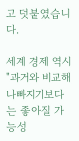고 덧붙였습니다.

세계 경제 역시 "과거와 비교해 나빠지기보다는 좋아질 가능성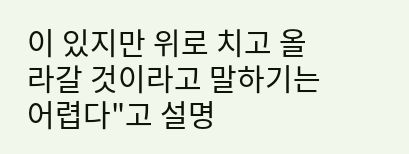이 있지만 위로 치고 올라갈 것이라고 말하기는 어렵다"고 설명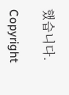했습니다.

Copyright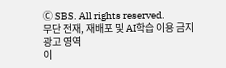Ⓒ SBS. All rights reserved.
무단 전재, 재배포 및 AI학습 이용 금지
광고 영역
이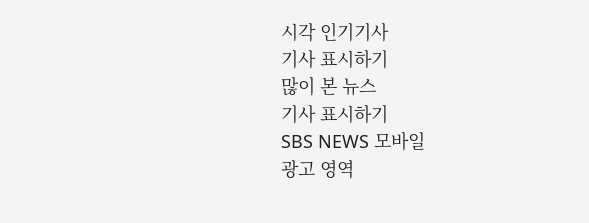시각 인기기사
기사 표시하기
많이 본 뉴스
기사 표시하기
SBS NEWS 모바일
광고 영역